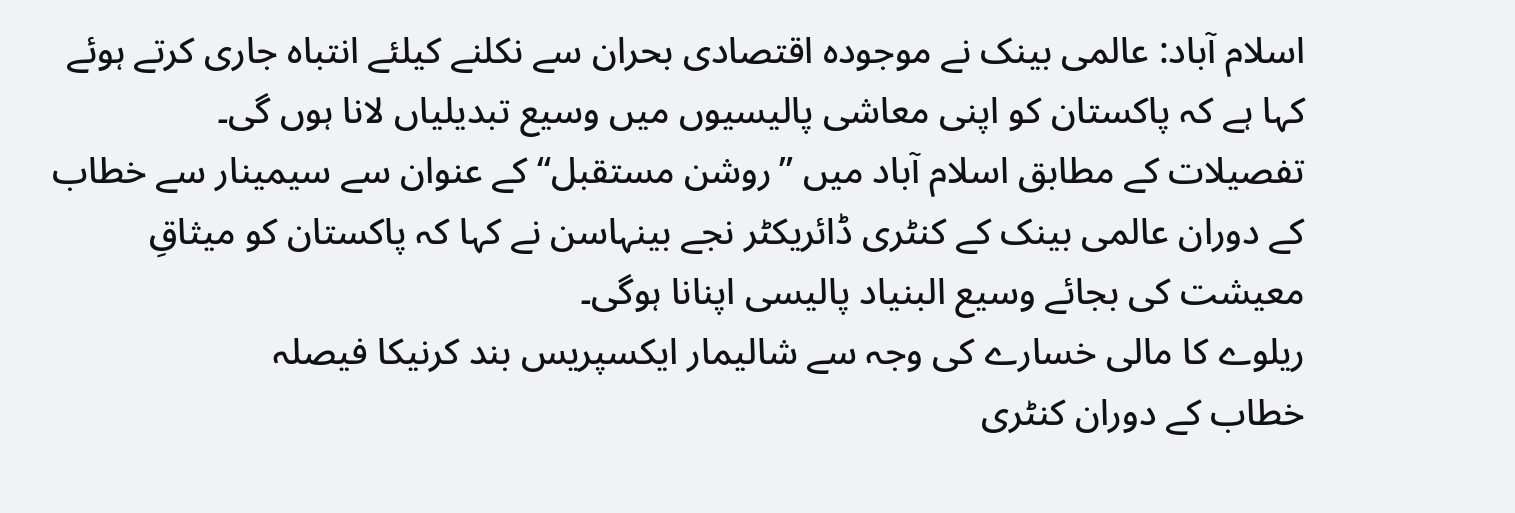اسلام آباد: عالمی بینک نے موجودہ اقتصادی بحران سے نکلنے کیلئے انتباہ جاری کرتے ہوئے کہا ہے کہ پاکستان کو اپنی معاشی پالیسیوں میں وسیع تبدیلیاں لانا ہوں گی۔
تفصیلات کے مطابق اسلام آباد میں ”روشن مستقبل“ کے عنوان سے سیمینار سے خطاب کے دوران عالمی بینک کے کنٹری ڈائریکٹر نجے بینہاسن نے کہا کہ پاکستان کو میثاقِ معیشت کی بجائے وسیع البنیاد پالیسی اپنانا ہوگی۔
ریلوے کا مالی خسارے کی وجہ سے شالیمار ایکسپریس بند کرنیکا فیصلہ
خطاب کے دوران کنٹری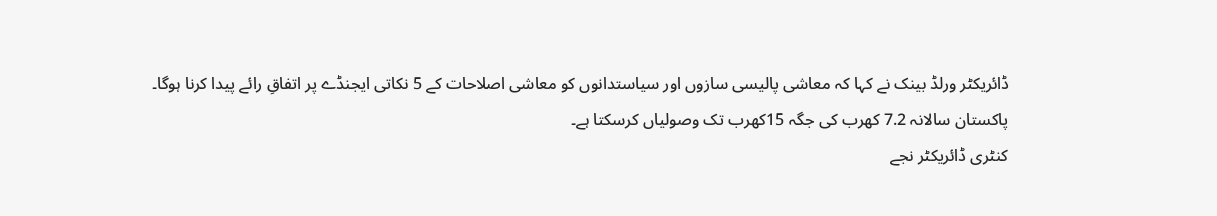ڈائریکٹر ورلڈ بینک نے کہا کہ معاشی پالیسی سازوں اور سیاستدانوں کو معاشی اصلاحات کے 5 نکاتی ایجنڈے پر اتفاقِ رائے پیدا کرنا ہوگا۔ پاکستان سالانہ 7.2 کھرب کی جگہ 15کھرب تک وصولیاں کرسکتا ہے۔
کنٹری ڈائریکٹر نجے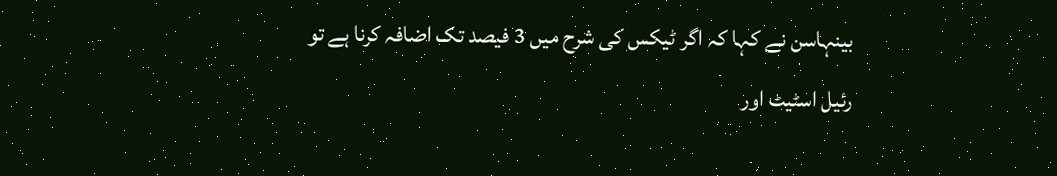بینہاسن نے کہا کہ اگر ٹیکس کی شرح میں 3 فیصد تک اضافہ کرنا ہے تو رئیل اسٹیٹ اور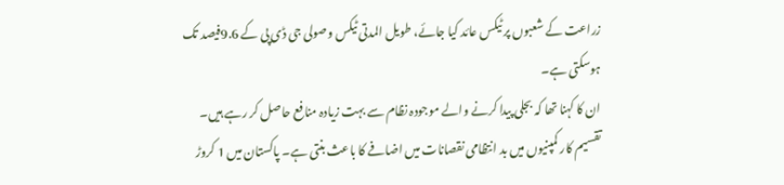زراعت کے شعبوں پر ٹیکس عائد کیا جائے، طویل المدتی ٹیکس وصولی جی ڈی پی کے 9.6فیصد تک ہوسکتی ہے۔
ان کا کہنا تھا کہ بجلی پیدا کرنے والے موجودہ نظام سے بہت زیادہ منافع حاصل کر رہے ہیں۔ تقسیم کار کمپنیوں میں بد انتظامی نقصانات میں اضافے کا باعث بنتی ہے۔ پاکستان میں 1 کروڑ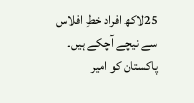25لاکھ افراد خطِ افلاس سے نیچے آچکے ہیں۔
پاکستان کو امیر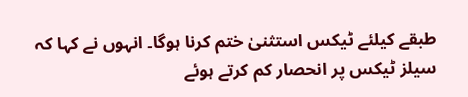طبقے کیلئے ٹیکس استثنیٰ ختم کرنا ہوگا۔ انہوں نے کہا کہ سیلز ٹیکس پر انحصار کم کرتے ہوئے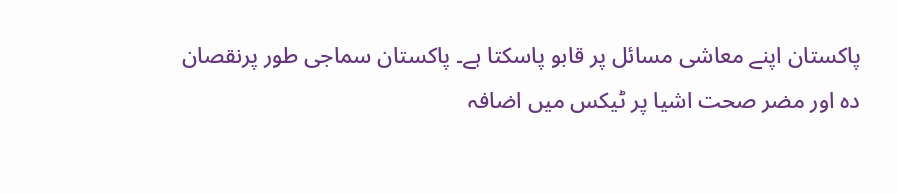پاکستان اپنے معاشی مسائل پر قابو پاسکتا ہے۔ پاکستان سماجی طور پرنقصان دہ اور مضر صحت اشیا پر ٹیکس میں اضافہ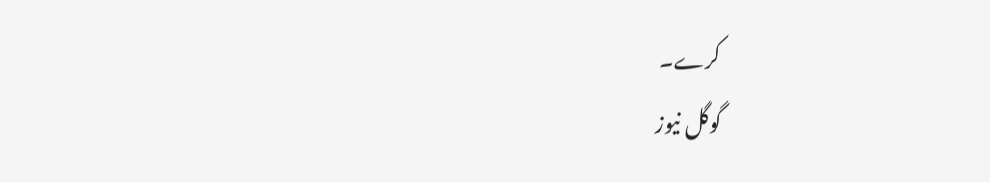کرے۔
گوگل نیوز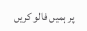پر ہمیں فالو کریں